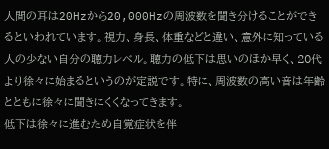人間の耳は20Hzから20,000Hzの周波数を聞き分けることができるといわれています。視力、身長、体重などと違い、意外に知っている人の少ない自分の聴力レベル。聴力の低下は思いのほか早く、20代より徐々に始まるというのが定説です。特に、周波数の高い音は年齢とともに徐々に聞きにくくなってきます。
低下は徐々に進むため自覚症状を伴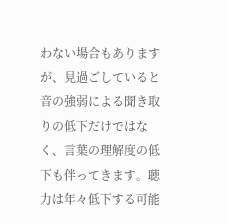わない場合もありますが、見過ごしていると音の強弱による聞き取りの低下だけではなく、言葉の理解度の低下も伴ってきます。聴力は年々低下する可能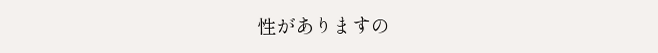性がありますの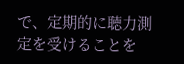で、定期的に聴力測定を受けることを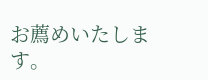お薦めいたします。